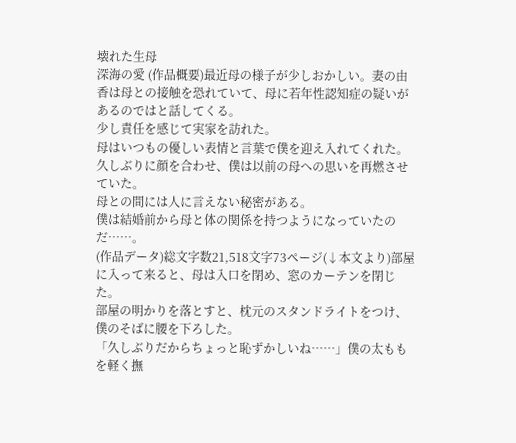壊れた生母
深海の愛 (作品概要)最近母の様子が少しおかしい。妻の由香は母との接触を恐れていて、母に若年性認知症の疑いがあるのではと話してくる。
少し責任を感じて実家を訪れた。
母はいつもの優しい表情と言葉で僕を迎え入れてくれた。
久しぶりに顔を合わせ、僕は以前の母への思いを再燃させていた。
母との間には人に言えない秘密がある。
僕は結婚前から母と体の関係を持つようになっていたのだ……。
(作品データ)総文字数21,518文字73ページ(↓本文より)部屋に入って来ると、母は入口を閉め、窓のカーテンを閉じた。
部屋の明かりを落とすと、枕元のスタンドライトをつけ、僕のそばに腰を下ろした。
「久しぶりだからちょっと恥ずかしいね……」僕の太ももを軽く撫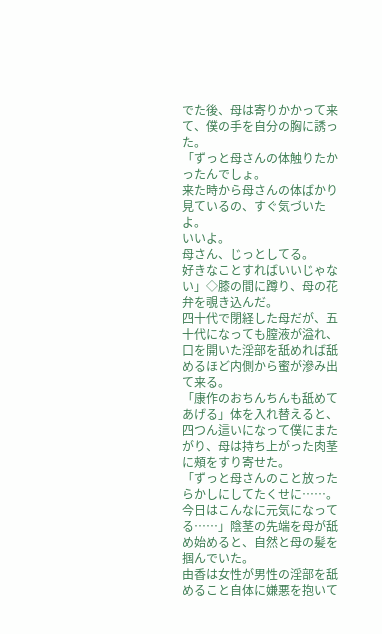でた後、母は寄りかかって来て、僕の手を自分の胸に誘った。
「ずっと母さんの体触りたかったんでしょ。
来た時から母さんの体ばかり見ているの、すぐ気づいたよ。
いいよ。
母さん、じっとしてる。
好きなことすればいいじゃない」◇膝の間に蹲り、母の花弁を覗き込んだ。
四十代で閉経した母だが、五十代になっても膣液が溢れ、口を開いた淫部を舐めれば舐めるほど内側から蜜が滲み出て来る。
「康作のおちんちんも舐めてあげる」体を入れ替えると、四つん這いになって僕にまたがり、母は持ち上がった肉茎に頰をすり寄せた。
「ずっと母さんのこと放ったらかしにしてたくせに……。
今日はこんなに元気になってる……」陰茎の先端を母が舐め始めると、自然と母の髪を掴んでいた。
由香は女性が男性の淫部を舐めること自体に嫌悪を抱いて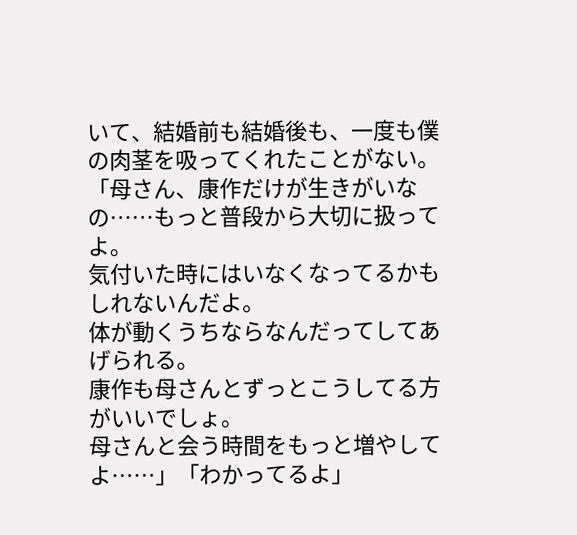いて、結婚前も結婚後も、一度も僕の肉茎を吸ってくれたことがない。
「母さん、康作だけが生きがいなの……もっと普段から大切に扱ってよ。
気付いた時にはいなくなってるかもしれないんだよ。
体が動くうちならなんだってしてあげられる。
康作も母さんとずっとこうしてる方がいいでしょ。
母さんと会う時間をもっと増やしてよ……」「わかってるよ」